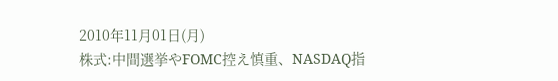2010年11月01日(月)
株式:中間選挙やFOMC控え慎重、NASDAQ指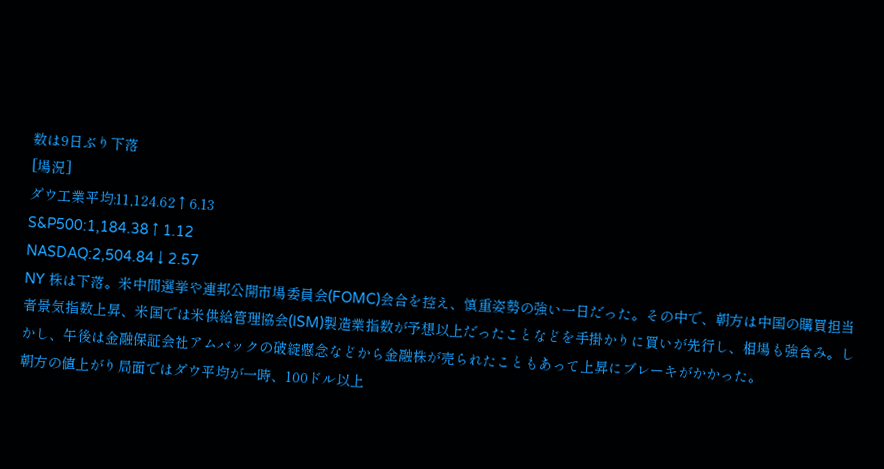数は9日ぶり下落
[場況]
ダウ工業平均:11,124.62↑6.13
S&P500:1,184.38↑1.12
NASDAQ:2,504.84↓2.57
NY 株は下落。米中間選挙や連邦公開市場委員会(FOMC)会合を控え、慎重姿勢の強い一日だった。その中で、朝方は中国の購買担当者景気指数上昇、米国では米供給管理協会(ISM)製造業指数が予想以上だったことなどを手掛かりに買いが先行し、相場も強含み。しかし、午後は金融保証会社アムバックの破綻懸念などから金融株が売られたこともあって上昇にブレーキがかかった。
朝方の値上がり局面ではダウ平均が一時、100ドル以上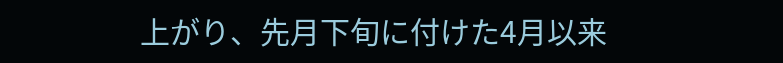上がり、先月下旬に付けた4月以来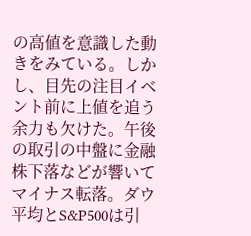の高値を意識した動きをみている。しかし、目先の注目イベント前に上値を追う余力も欠けた。午後の取引の中盤に金融株下落などが響いてマイナス転落。ダウ平均とS&P500は引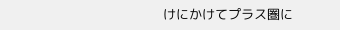けにかけてプラス圏に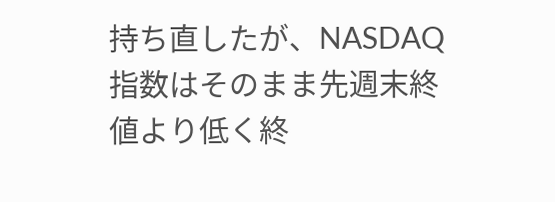持ち直したが、NASDAQ指数はそのまま先週末終値より低く終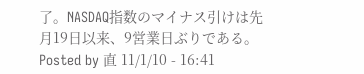了。NASDAQ指数のマイナス引けは先月19日以来、9営業日ぶりである。
Posted by 直 11/1/10 - 16:41